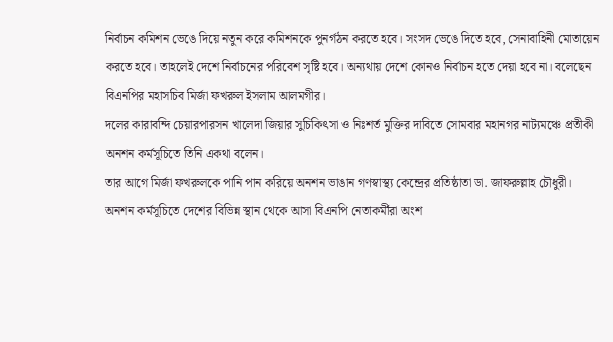নির্বাচন কমিশন ভেঙে দিয়ে নতুন করে কমিশনকে পুনর্গঠন করতে হবে। সংসদ ভেঙে দিতে হবে, সেনাবাহিনী মোতায়েন করতে হবে। তাহলেই দেশে নির্বাচনের পরিবেশ সৃষ্টি হবে। অন্যথায় দেশে কোনও নির্বাচন হতে দেয়া হবে না। বলেছেন বিএনপির মহাসচিব মির্জা ফখরুল ইসলাম আলমগীর।
দলের কারাবন্দি চেয়ারপারসন খালেদা জিয়ার সুচিকিৎসা ও নিঃশর্ত মুক্তির দাবিতে সোমবার মহানগর নাট্যমঞ্চে প্রতীকী অনশন কর্মসূচিতে তিনি একথা বলেন।
তার আগে মির্জা ফখরুলকে পানি পান করিয়ে অনশন ভাঙান গণস্বাস্থ্য কেন্দ্রের প্রতিষ্ঠাতা ডা. জাফরুল্লাহ চৌধুরী। অনশন কর্মসূচিতে দেশের বিভিন্ন স্থান থেকে আসা বিএনপি নেতাকর্মীরা অংশ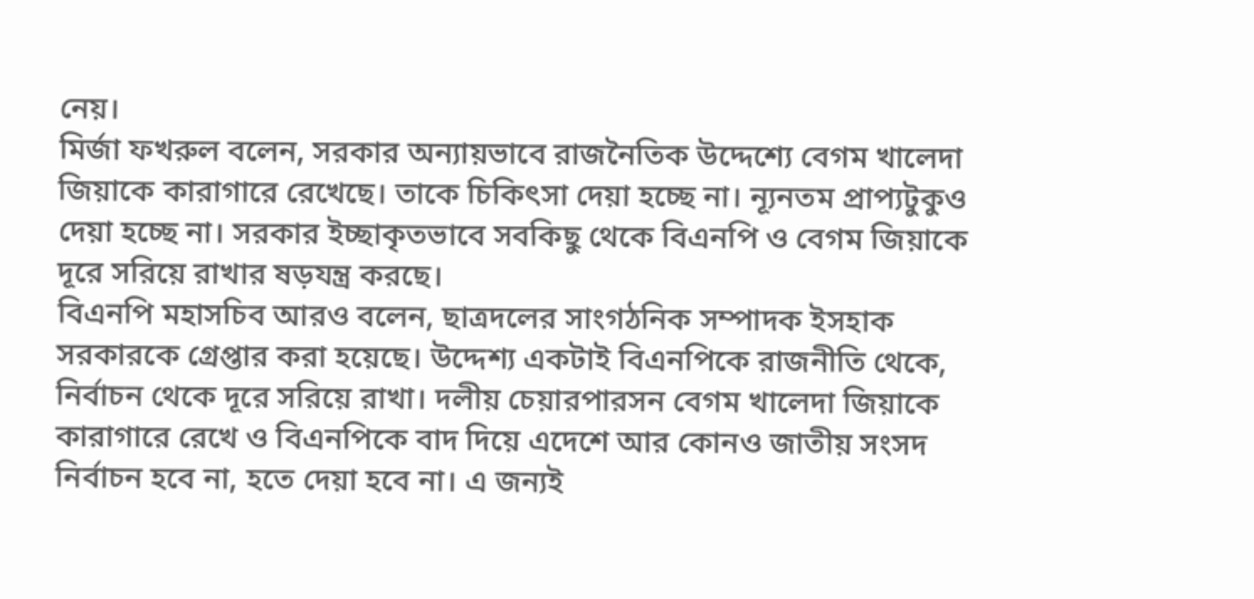নেয়।
মির্জা ফখরুল বলেন, সরকার অন্যায়ভাবে রাজনৈতিক উদ্দেশ্যে বেগম খালেদা জিয়াকে কারাগারে রেখেছে। তাকে চিকিৎসা দেয়া হচ্ছে না। ন্যূনতম প্রাপ্যটুকুও দেয়া হচ্ছে না। সরকার ইচ্ছাকৃতভাবে সবকিছু থেকে বিএনপি ও বেগম জিয়াকে দূরে সরিয়ে রাখার ষড়যন্ত্র করছে।
বিএনপি মহাসচিব আরও বলেন, ছাত্রদলের সাংগঠনিক সম্পাদক ইসহাক সরকারকে গ্রেপ্তার করা হয়েছে। উদ্দেশ্য একটাই বিএনপিকে রাজনীতি থেকে, নির্বাচন থেকে দূরে সরিয়ে রাখা। দলীয় চেয়ারপারসন বেগম খালেদা জিয়াকে কারাগারে রেখে ও বিএনপিকে বাদ দিয়ে এদেশে আর কোনও জাতীয় সংসদ নির্বাচন হবে না, হতে দেয়া হবে না। এ জন্যই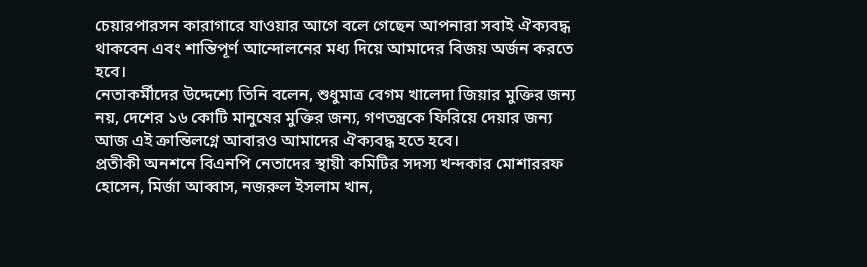চেয়ারপারসন কারাগারে যাওয়ার আগে বলে গেছেন আপনারা সবাই ঐক্যবদ্ধ থাকবেন এবং শান্তিপূর্ণ আন্দোলনের মধ্য দিয়ে আমাদের বিজয় অর্জন করতে হবে।
নেতাকর্মীদের উদ্দেশ্যে তিনি বলেন, শুধুমাত্র বেগম খালেদা জিয়ার মুক্তির জন্য নয়, দেশের ১৬ কোটি মানুষের মুক্তির জন্য, গণতন্ত্রকে ফিরিয়ে দেয়ার জন্য আজ এই ক্রান্তিলগ্নে আবারও আমাদের ঐক্যবদ্ধ হতে হবে।
প্রতীকী অনশনে বিএনপি নেতাদের স্থায়ী কমিটির সদস্য খন্দকার মোশাররফ হোসেন, মির্জা আব্বাস, নজরুল ইসলাম খান,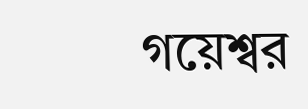গয়েশ্বর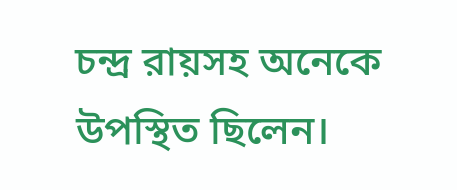চন্দ্র রায়সহ অনেকে উপস্থিত ছিলেন।